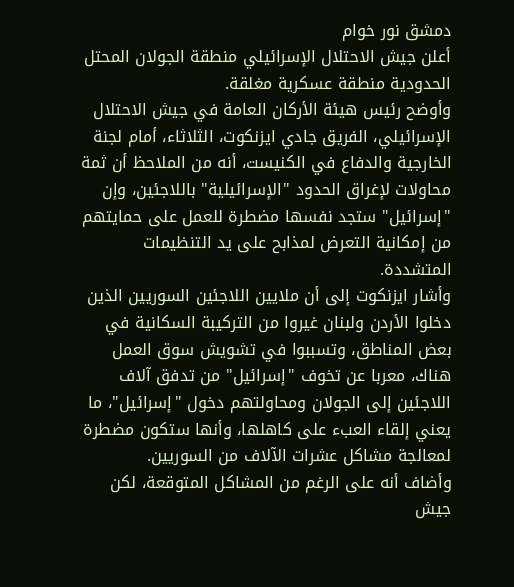دمشق نور خوام
أعلن جيش الاحتلال الإسرائيلي منطقة الجولان المحتل الحدودية منطقة عسكرية مغلقة.
وأوضح رئيس هيئة الأركان العامة في جيش الاحتلال الإسرائيلي، الفريق جادي ايزنكوت، الثلاثاء، أمام لجنة الخارجية والدفاع في الكنيست، أنه من الملاحظ أن ثمة محاولات لإغراق الحدود "الإسرائيلية" باللاجئين، وإن "إسرائيل" ستجد نفسها مضطرة للعمل على حمايتهم من إمكانية التعرض لمذابح على يد التنظيمات المتشددة.
وأشار ايزنكوت إلى أن ملايين اللاجئين السوريين الذين دخلوا الأردن ولبنان غيروا من التركيبة السكانية في بعض المناطق، وتسببوا في تشويش سوق العمل هناك، معربا عن تخوف "إسرائيل" من تدفق آلاف اللاجئين إلى الجولان ومحاولتهم دخول "إسرائيل"، ما يعني إلقاء العبء على كاهلها، وأنها ستكون مضطرة لمعالجة مشاكل عشرات الآلاف من السوريين.
وأضاف أنه على الرغم من المشاكل المتوقعة، لكن جيش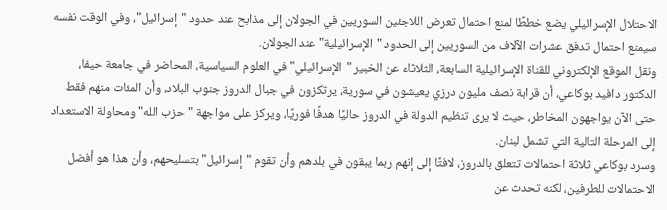الاحتلال الإسرائيلي يضع خططًا لمنع احتمال تعرض اللاجئين السوريين في الجولان إلى مذابح عند حدود "إسرائيل"، وفي الوقت نفسه سيمنع احتمال تدفق عشرات الآلاف من السوريين إلى الحدود "الإسرائيلية" عند الجولان.
ونقل الموقع الإلكتروني للقناة الإسرائيلية السابعة، الثلاثاء عن الخبير "الإسرائيلي" في العلوم السياسية، المحاضر في جامعة حيفا، الدكتور دافيد بوكاعي، أن قرابة نصف مليون درزي يعيشون في سورية، يرتكزون في جبال الدروز جنوب البلاد، وأن المئات منهم فقط حتى الآن يواجهون المخاطر، حيث لا يرى تنظيم الدولة في الدروز حاليًا هدفًا فوريًا، ويركز على مواجهة "حزب الله" ومحاولة الاستعداد إلى المرحلة التالية التي تشمل لبنان.
وسرد بوكاعي ثلاثة احتمالات تتعلق بالدروز، لافتًا إلى إنهم ربما يبقون في بلدهم وأن تقوم "إسرائيل" بتسليحهم، وأن هذا هو أفضل الاحتمالات للطرفين، لكنه تحدث عن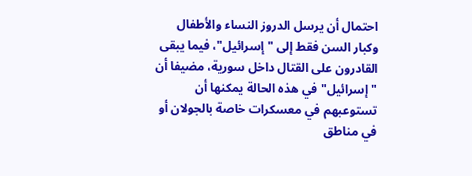احتمال أن يرسل الدروز النساء والأطفال وكبار السن فقط إلى "إسرائيل"، فيما يبقى القادرون على القتال داخل سورية، مضيفا أن "إسرائيل" في هذه الحالة يمكنها أن تستوعبهم في معسكرات خاصة بالجولان أو في مناطق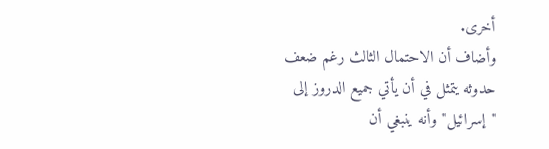أخرى.
وأضاف أن الاحتمال الثالث رغم ضعف حدوثه يتمثل في أن يأتي جميع الدروز إلى "إسرائيل" وأنه ينبغي أن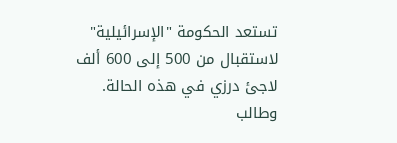تستعد الحكومة "الإسرائيلية" لاستقبال من 500 إلى 600 ألف لاجئ درزي في هذه الحالة.
وطالب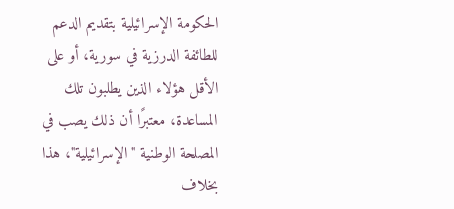الحكومة الإسرائيلية بتقديم الدعم للطائفة الدرزية في سورية، أو على الأقل هؤلاء الذين يطلبون تلك المساعدة، معتبرًا أن ذلك يصب في المصلحة الوطنية "الإسرائيلية"، هذا بخلاف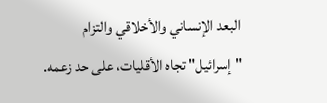البعد الإنساني والأخلاقي والتزام "إسرائيل" تجاه الأقليات، على حد زعمه.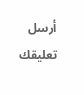أرسل تعليقك